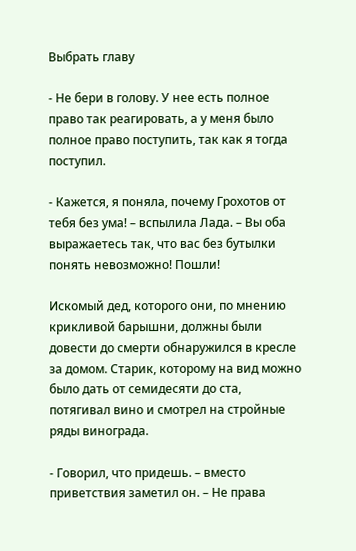Выбрать главу

- Не бери в голову. У нее есть полное право так реагировать, а у меня было полное право поступить, так как я тогда поступил.

- Кажется, я поняла, почему Грохотов от тебя без ума! – вспылила Лада. – Вы оба выражаетесь так, что вас без бутылки понять невозможно! Пошли!

Искомый дед, которого они, по мнению крикливой барышни, должны были довести до смерти обнаружился в кресле за домом. Старик, которому на вид можно было дать от семидесяти до ста, потягивал вино и смотрел на стройные ряды винограда.

- Говорил, что придешь. – вместо приветствия заметил он. – Не права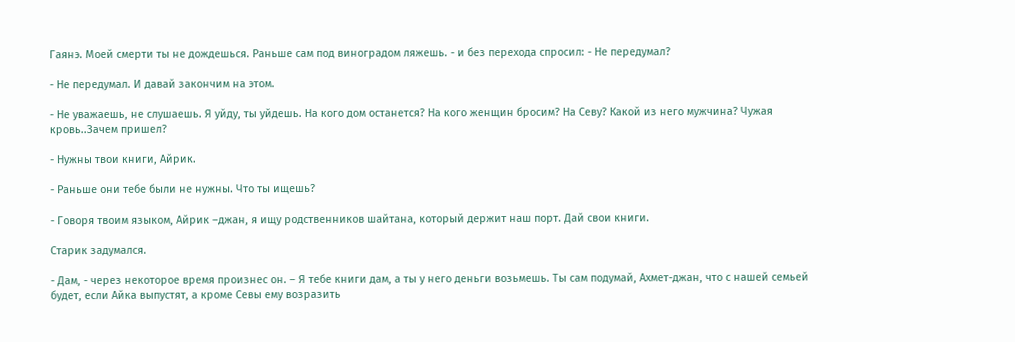Гаянэ. Моей смерти ты не дождешься. Раньше сам под виноградом ляжешь. - и без перехода спросил: - Не передумал?

- Не передумал. И давай закончим на этом.

- Не уважаешь, не слушаешь. Я уйду, ты уйдешь. На кого дом останется? На кого женщин бросим? На Севу? Какой из него мужчина? Чужая кровь..Зачем пришел?

- Нужны твои книги, Айрик.

- Раньше они тебе были не нужны. Что ты ищешь?

- Говоря твоим языком, Айрик –джан, я ищу родственников шайтана, который держит наш порт. Дай свои книги.

Старик задумался.

- Дам, - через некоторое время произнес он. – Я тебе книги дам, а ты у него деньги возьмешь. Ты сам подумай, Ахмет-джан, что с нашей семьей будет, если Айка выпустят, а кроме Севы ему возразить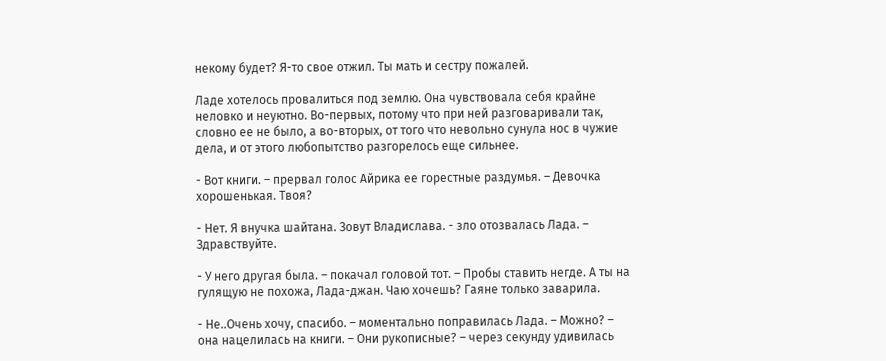некому будет? Я-то свое отжил. Ты мать и сестру пожалей.

Ладе хотелось провалиться под землю. Она чувствовала себя крайне неловко и неуютно. Во-первых, потому что при ней разговаривали так, словно ее не было, а во-вторых, от того что невольно сунула нос в чужие дела, и от этого любопытство разгорелось еще сильнее.

- Вот книги. – прервал голос Айрика ее горестные раздумья. – Девочка хорошенькая. Твоя?

- Нет. Я внучка шайтана. Зовут Владислава. - зло отозвалась Лада. – Здравствуйте.

- У него другая была. – покачал головой тот. – Пробы ставить негде. А ты на гулящую не похожа, Лада-джан. Чаю хочешь? Гаяне только заварила.

- Не..Очень хочу, спасибо. – моментально поправилась Лада. – Можно? – она нацелилась на книги. – Они рукописные? – через секунду удивилась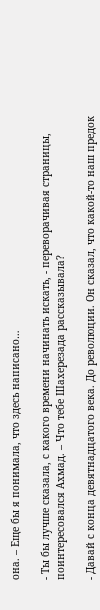она. – Еще бы я понимала, что здесь написано…

- Ты бы лучше сказала, с какого времени начинать искать, - переворачивая страницы, поинтересовался Ахмад. – Что тебе Шахерезада рассказывала?

- Давай с конца девятнадцатого века. До революции. Он сказал, что какой-то наш предок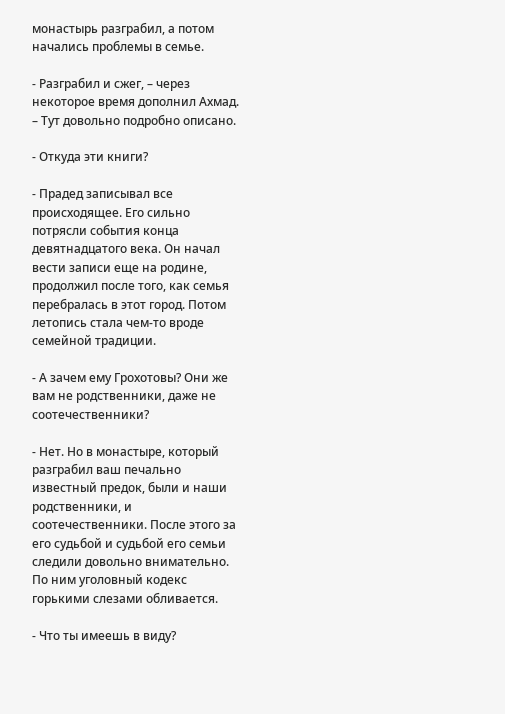монастырь разграбил, а потом начались проблемы в семье.

- Разграбил и сжег, – через некоторое время дополнил Ахмад. – Тут довольно подробно описано.

- Откуда эти книги?

- Прадед записывал все происходящее. Его сильно потрясли события конца девятнадцатого века. Он начал вести записи еще на родине, продолжил после того, как семья перебралась в этот город. Потом летопись стала чем-то вроде семейной традиции.

- А зачем ему Грохотовы? Они же вам не родственники, даже не соотечественники?

- Нет. Но в монастыре, который разграбил ваш печально известный предок, были и наши родственники, и соотечественники. После этого за его судьбой и судьбой его семьи следили довольно внимательно. По ним уголовный кодекс горькими слезами обливается.

- Что ты имеешь в виду?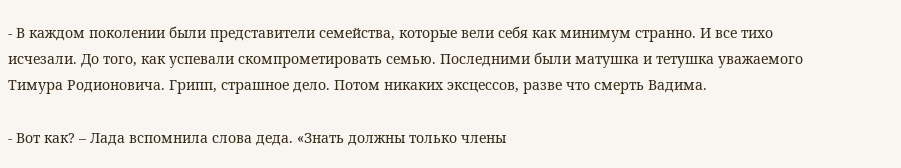- В каждом поколении были представители семейства, которые вели себя как минимум странно. И все тихо исчезали. До того, как успевали скомпрометировать семью. Последними были матушка и тетушка уважаемого Тимура Родионовича. Грипп, страшное дело. Потом никаких эксцессов, разве что смерть Вадима.

- Вот как? – Лада вспомнила слова деда. «Знать должны только члены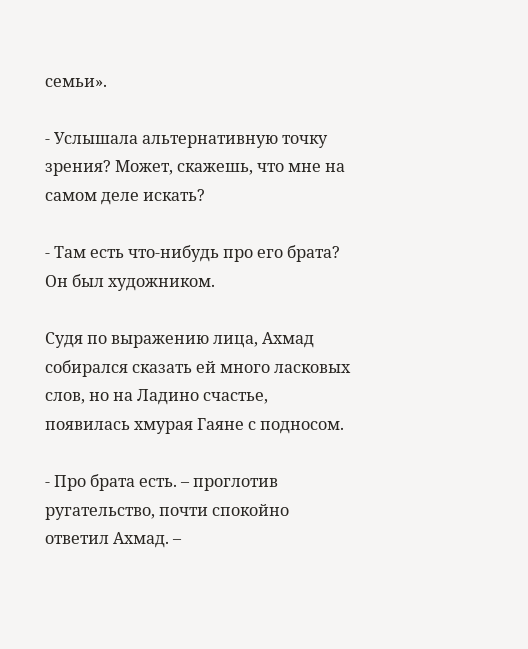семьи».

- Услышала альтернативную точку зрения? Может, скажешь, что мне на самом деле искать?

- Там есть что-нибудь про его брата? Он был художником.

Судя по выражению лица, Ахмад собирался сказать ей много ласковых слов, но на Ладино счастье, появилась хмурая Гаяне с подносом.

- Про брата есть. – проглотив ругательство, почти спокойно ответил Ахмад. –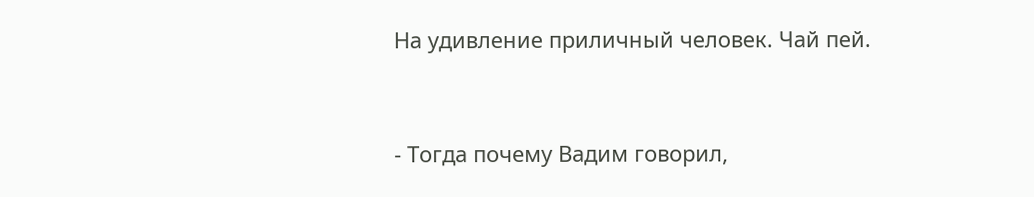На удивление приличный человек. Чай пей.



- Тогда почему Вадим говорил,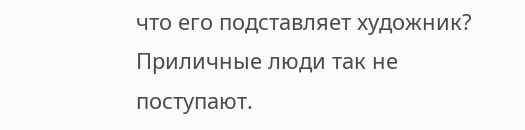что его подставляет художник? Приличные люди так не поступают.